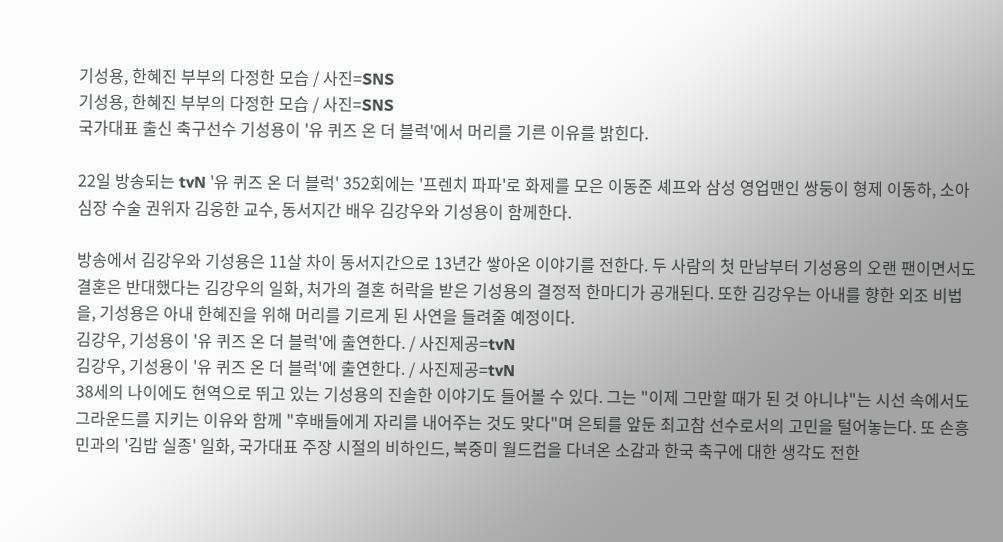기성용, 한혜진 부부의 다정한 모습 / 사진=SNS
기성용, 한혜진 부부의 다정한 모습 / 사진=SNS
국가대표 출신 축구선수 기성용이 '유 퀴즈 온 더 블럭'에서 머리를 기른 이유를 밝힌다.

22일 방송되는 tvN '유 퀴즈 온 더 블럭' 352회에는 '프렌치 파파'로 화제를 모은 이동준 셰프와 삼성 영업맨인 쌍둥이 형제 이동하, 소아 심장 수술 권위자 김웅한 교수, 동서지간 배우 김강우와 기성용이 함께한다.

방송에서 김강우와 기성용은 11살 차이 동서지간으로 13년간 쌓아온 이야기를 전한다. 두 사람의 첫 만남부터 기성용의 오랜 팬이면서도 결혼은 반대했다는 김강우의 일화, 처가의 결혼 허락을 받은 기성용의 결정적 한마디가 공개된다. 또한 김강우는 아내를 향한 외조 비법을, 기성용은 아내 한혜진을 위해 머리를 기르게 된 사연을 들려줄 예정이다.
김강우, 기성용이 '유 퀴즈 온 더 블럭'에 출연한다. / 사진제공=tvN
김강우, 기성용이 '유 퀴즈 온 더 블럭'에 출연한다. / 사진제공=tvN
38세의 나이에도 현역으로 뛰고 있는 기성용의 진솔한 이야기도 들어볼 수 있다. 그는 "이제 그만할 때가 된 것 아니냐"는 시선 속에서도 그라운드를 지키는 이유와 함께 "후배들에게 자리를 내어주는 것도 맞다"며 은퇴를 앞둔 최고참 선수로서의 고민을 털어놓는다. 또 손흥민과의 '김밥 실종' 일화, 국가대표 주장 시절의 비하인드, 북중미 월드컵을 다녀온 소감과 한국 축구에 대한 생각도 전한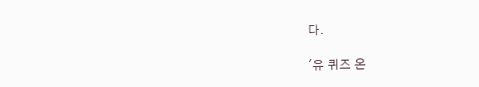다.

'유 퀴즈 온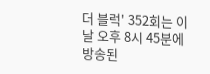더 블럭' 352회는 이날 오후 8시 45분에 방송된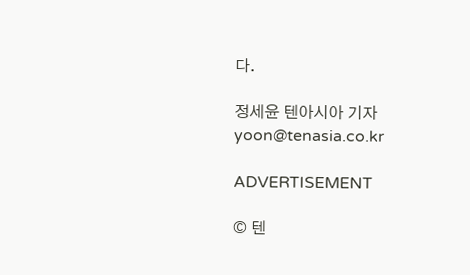다.

정세윤 텐아시아 기자 yoon@tenasia.co.kr

ADVERTISEMENT

© 텐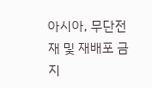아시아, 무단전재 및 재배포 금지